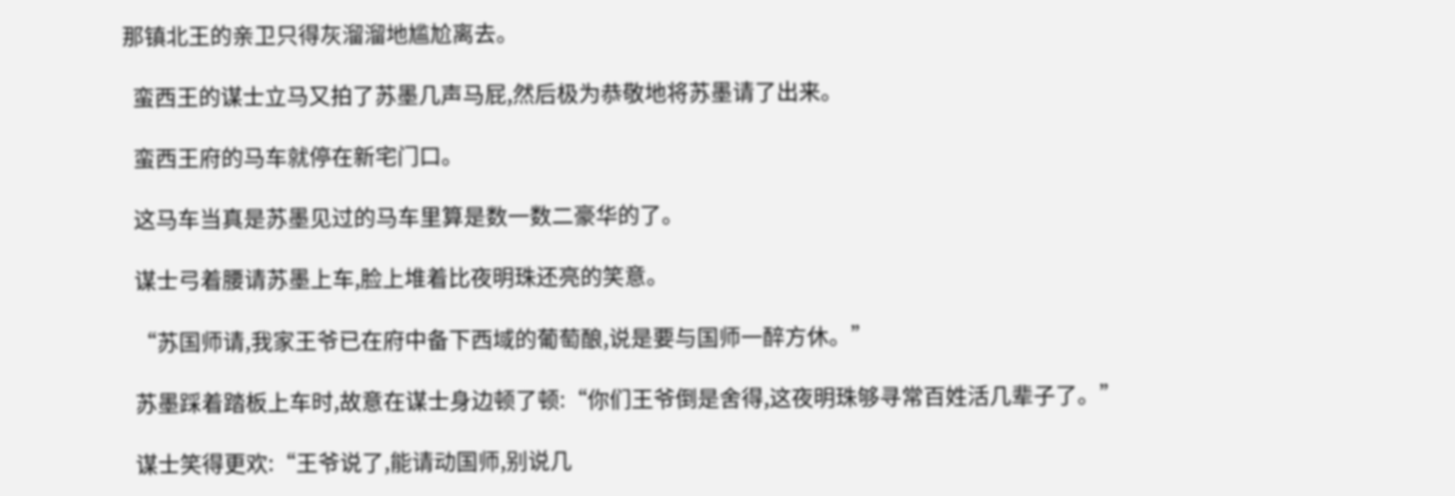那镇北王的亲卫只得灰溜溜地尴尬离去。

  蛮西王的谋士立马又拍了苏墨几声马屁,然后极为恭敬地将苏墨请了出来。

  蛮西王府的马车就停在新宅门口。

  这马车当真是苏墨见过的马车里算是数一数二豪华的了。

  谋士弓着腰请苏墨上车,脸上堆着比夜明珠还亮的笑意。

  “苏国师请,我家王爷已在府中备下西域的葡萄酿,说是要与国师一醉方休。”

  苏墨踩着踏板上车时,故意在谋士身边顿了顿:“你们王爷倒是舍得,这夜明珠够寻常百姓活几辈子了。”

  谋士笑得更欢:“王爷说了,能请动国师,别说几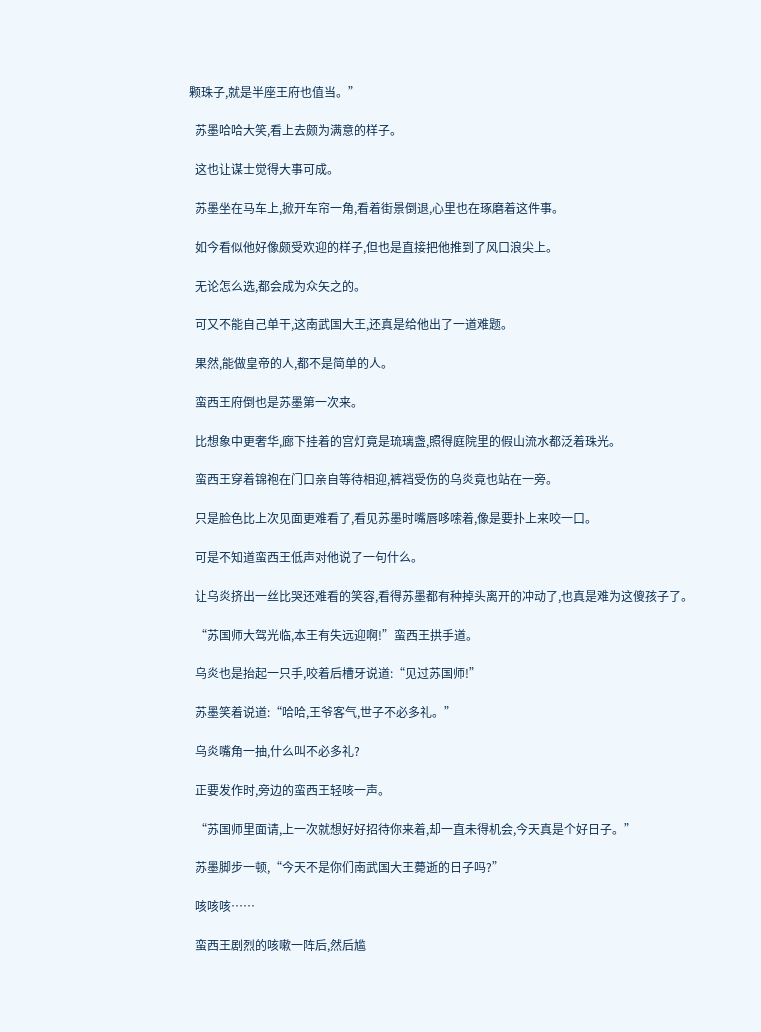颗珠子,就是半座王府也值当。”

  苏墨哈哈大笑,看上去颇为满意的样子。

  这也让谋士觉得大事可成。

  苏墨坐在马车上,掀开车帘一角,看着街景倒退,心里也在琢磨着这件事。

  如今看似他好像颇受欢迎的样子,但也是直接把他推到了风口浪尖上。

  无论怎么选,都会成为众矢之的。

  可又不能自己单干,这南武国大王,还真是给他出了一道难题。

  果然,能做皇帝的人,都不是简单的人。

  蛮西王府倒也是苏墨第一次来。

  比想象中更奢华,廊下挂着的宫灯竟是琉璃盏,照得庭院里的假山流水都泛着珠光。

  蛮西王穿着锦袍在门口亲自等待相迎,裤裆受伤的乌炎竟也站在一旁。

  只是脸色比上次见面更难看了,看见苏墨时嘴唇哆嗦着,像是要扑上来咬一口。

  可是不知道蛮西王低声对他说了一句什么。

  让乌炎挤出一丝比哭还难看的笑容,看得苏墨都有种掉头离开的冲动了,也真是难为这傻孩子了。

  “苏国师大驾光临,本王有失远迎啊!”蛮西王拱手道。

  乌炎也是抬起一只手,咬着后槽牙说道:“见过苏国师!”

  苏墨笑着说道:“哈哈,王爷客气,世子不必多礼。”

  乌炎嘴角一抽,什么叫不必多礼?

  正要发作时,旁边的蛮西王轻咳一声。

  “苏国师里面请,上一次就想好好招待你来着,却一直未得机会,今天真是个好日子。”

  苏墨脚步一顿,“今天不是你们南武国大王薨逝的日子吗?”

  咳咳咳……

  蛮西王剧烈的咳嗽一阵后,然后尴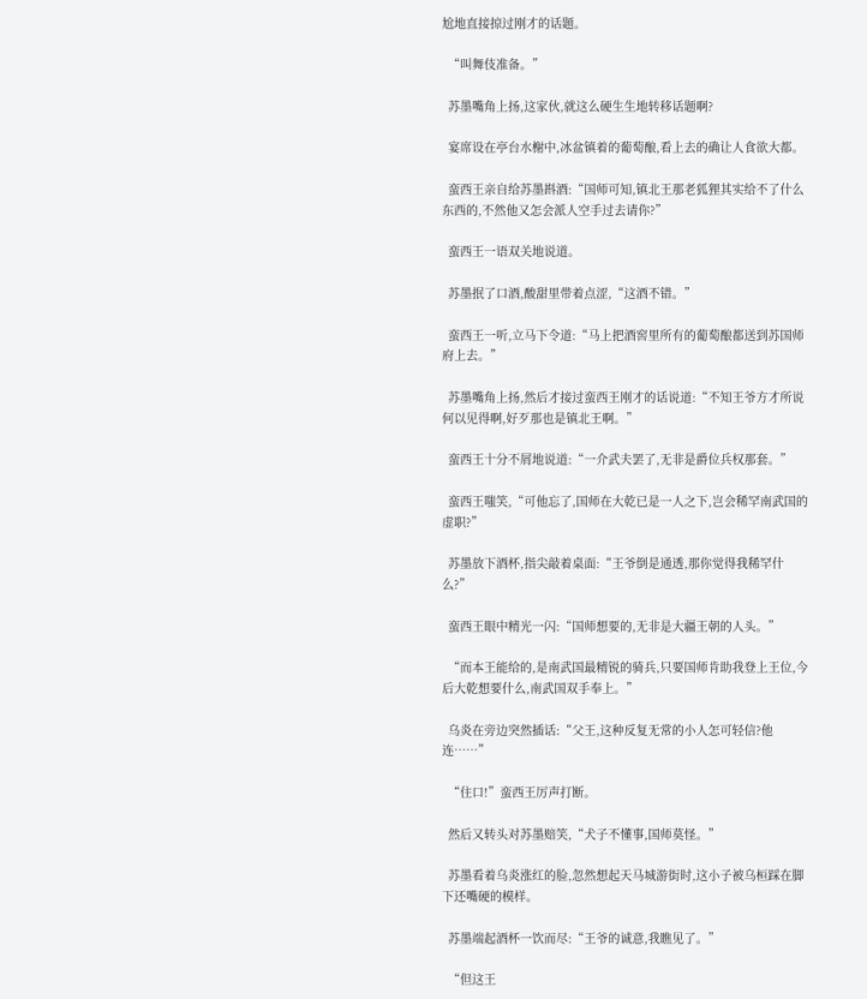尬地直接掠过刚才的话题。

  “叫舞伎准备。”

  苏墨嘴角上扬,这家伙,就这么硬生生地转移话题啊?

  宴席设在亭台水榭中,冰盆镇着的葡萄酿,看上去的确让人食欲大都。

  蛮西王亲自给苏墨斟酒:“国师可知,镇北王那老狐狸其实给不了什么东西的,不然他又怎会派人空手过去请你?”

  蛮西王一语双关地说道。

  苏墨抿了口酒,酸甜里带着点涩,“这酒不错。”

  蛮西王一听,立马下令道:“马上把酒窖里所有的葡萄酿都送到苏国师府上去。”

  苏墨嘴角上扬,然后才接过蛮西王刚才的话说道:“不知王爷方才所说何以见得啊,好歹那也是镇北王啊。”

  蛮西王十分不屑地说道:“一介武夫罢了,无非是爵位兵权那套。”

  蛮西王嗤笑,“可他忘了,国师在大乾已是一人之下,岂会稀罕南武国的虚职?”

  苏墨放下酒杯,指尖敲着桌面:“王爷倒是通透,那你觉得我稀罕什么?”

  蛮西王眼中精光一闪:“国师想要的,无非是大疆王朝的人头。”

  “而本王能给的,是南武国最精锐的骑兵,只要国师肯助我登上王位,今后大乾想要什么,南武国双手奉上。”

  乌炎在旁边突然插话:“父王,这种反复无常的小人怎可轻信?他连……”

  “住口!”蛮西王厉声打断。

  然后又转头对苏墨赔笑,“犬子不懂事,国师莫怪。”

  苏墨看着乌炎涨红的脸,忽然想起天马城游街时,这小子被乌桓踩在脚下还嘴硬的模样。

  苏墨端起酒杯一饮而尽:“王爷的诚意,我瞧见了。”

  “但这王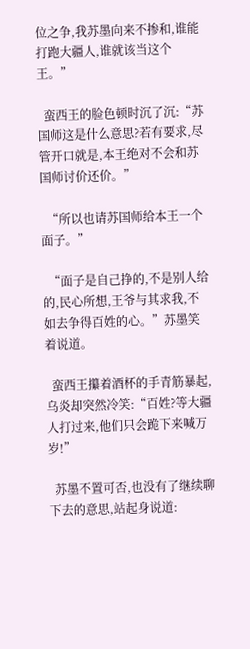位之争,我苏墨向来不掺和,谁能打跑大疆人,谁就该当这个王。”

  蛮西王的脸色顿时沉了沉:“苏国师这是什么意思?若有要求,尽管开口就是,本王绝对不会和苏国师讨价还价。”

  “所以也请苏国师给本王一个面子。”

  “面子是自己挣的,不是别人给的,民心所想,王爷与其求我,不如去争得百姓的心。”苏墨笑着说道。

  蛮西王攥着酒杯的手青筋暴起,乌炎却突然冷笑:“百姓?等大疆人打过来,他们只会跪下来喊万岁!”

  苏墨不置可否,也没有了继续聊下去的意思,站起身说道: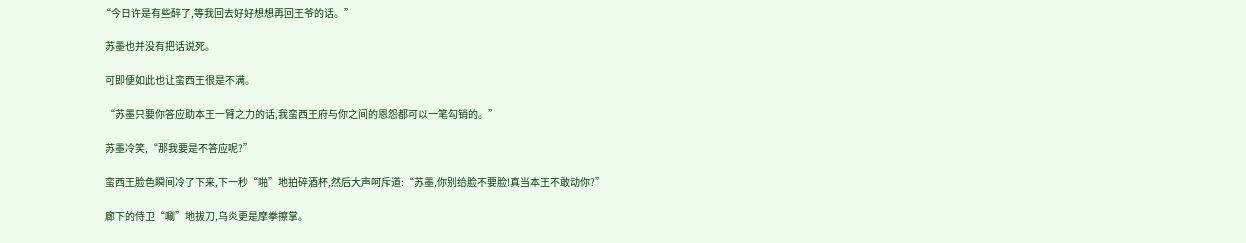“今日许是有些醉了,等我回去好好想想再回王爷的话。”

  苏墨也并没有把话说死。

  可即便如此也让蛮西王很是不满。

  “苏墨只要你答应助本王一臂之力的话,我蛮西王府与你之间的恩怨都可以一笔勾销的。”

  苏墨冷笑,“那我要是不答应呢?”

  蛮西王脸色瞬间冷了下来,下一秒“啪”地拍碎酒杯,然后大声呵斥道:“苏墨,你别给脸不要脸!真当本王不敢动你?”

  廊下的侍卫“唰”地拔刀,乌炎更是摩拳擦掌。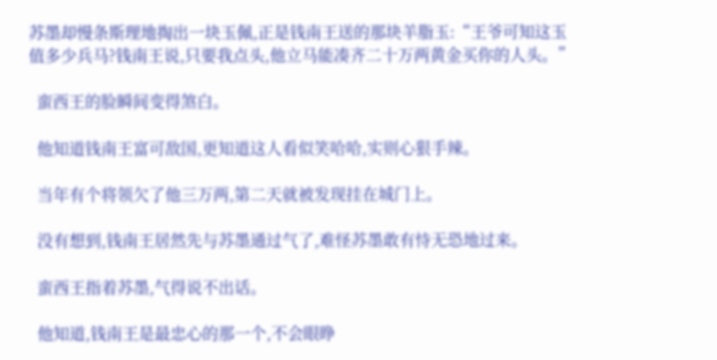苏墨却慢条斯理地掏出一块玉佩,正是钱南王送的那块羊脂玉:“王爷可知这玉值多少兵马?钱南王说,只要我点头,他立马能凑齐二十万两黄金买你的人头。”

  蛮西王的脸瞬间变得煞白。

  他知道钱南王富可敌国,更知道这人看似笑哈哈,实则心狠手辣。

  当年有个将领欠了他三万两,第二天就被发现挂在城门上。

  没有想到,钱南王居然先与苏墨通过气了,难怪苏墨敢有恃无恐地过来。

  蛮西王指着苏墨,气得说不出话。

  他知道,钱南王是最忠心的那一个,不会眼睁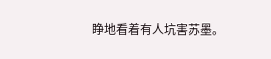睁地看着有人坑害苏墨。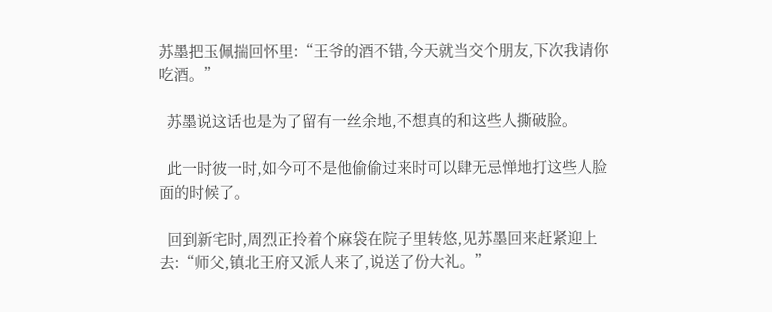苏墨把玉佩揣回怀里:“王爷的酒不错,今天就当交个朋友,下次我请你吃酒。”

  苏墨说这话也是为了留有一丝余地,不想真的和这些人撕破脸。

  此一时彼一时,如今可不是他偷偷过来时可以肆无忌惮地打这些人脸面的时候了。

  回到新宅时,周烈正拎着个麻袋在院子里转悠,见苏墨回来赶紧迎上去:“师父,镇北王府又派人来了,说送了份大礼。”